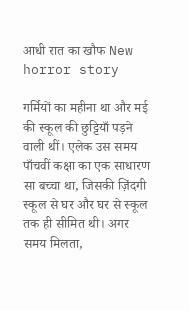आधी रात का खौफ New horror story

गर्मियों का महीना था और मई की स्कूल की छुट्टियाँ पड़ने वाली थीं। एलेक उस समय पाँचवीं कक्षा का एक साधारण सा बच्चा था, जिसकी ज़िंदगी स्कूल से घर और घर से स्कूल तक ही सीमित थी। अगर समय मिलता,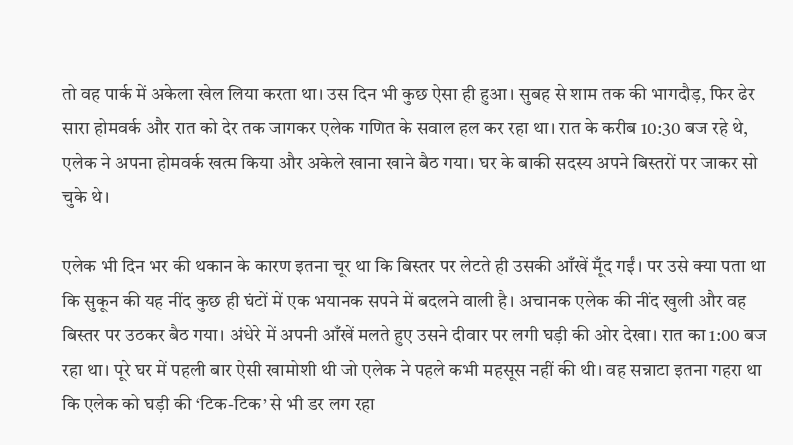तो वह पार्क में अकेला खेल लिया करता था। उस दिन भी कुछ ऐसा ही हुआ। सुबह से शाम तक की भागदौड़, फिर ढेर सारा होमवर्क और रात को देर तक जागकर एलेक गणित के सवाल हल कर रहा था। रात के करीब 10:30 बज रहे थे, एलेक ने अपना होमवर्क खत्म किया और अकेले खाना खाने बैठ गया। घर के बाकी सदस्य अपने बिस्तरों पर जाकर सो चुके थे।

एलेक भी दिन भर की थकान के कारण इतना चूर था कि बिस्तर पर लेटते ही उसकी आँखें मूँद गईं। पर उसे क्या पता था कि सुकून की यह नींद कुछ ही घंटों में एक भयानक सपने में बदलने वाली है। अचानक एलेक की नींद खुली और वह बिस्तर पर उठकर बैठ गया। अंधेरे में अपनी आँखें मलते हुए उसने दीवार पर लगी घड़ी की ओर देखा। रात का 1:00 बज रहा था। पूरे घर में पहली बार ऐसी खामोशी थी जो एलेक ने पहले कभी महसूस नहीं की थी। वह सन्नाटा इतना गहरा था कि एलेक को घड़ी की ‘टिक-टिक’ से भी डर लग रहा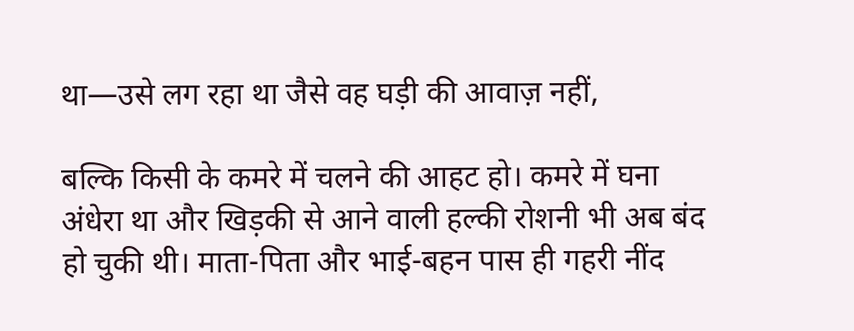था—उसे लग रहा था जैसे वह घड़ी की आवाज़ नहीं,

बल्कि किसी के कमरे में चलने की आहट हो। कमरे में घना अंधेरा था और खिड़की से आने वाली हल्की रोशनी भी अब बंद हो चुकी थी। माता-पिता और भाई-बहन पास ही गहरी नींद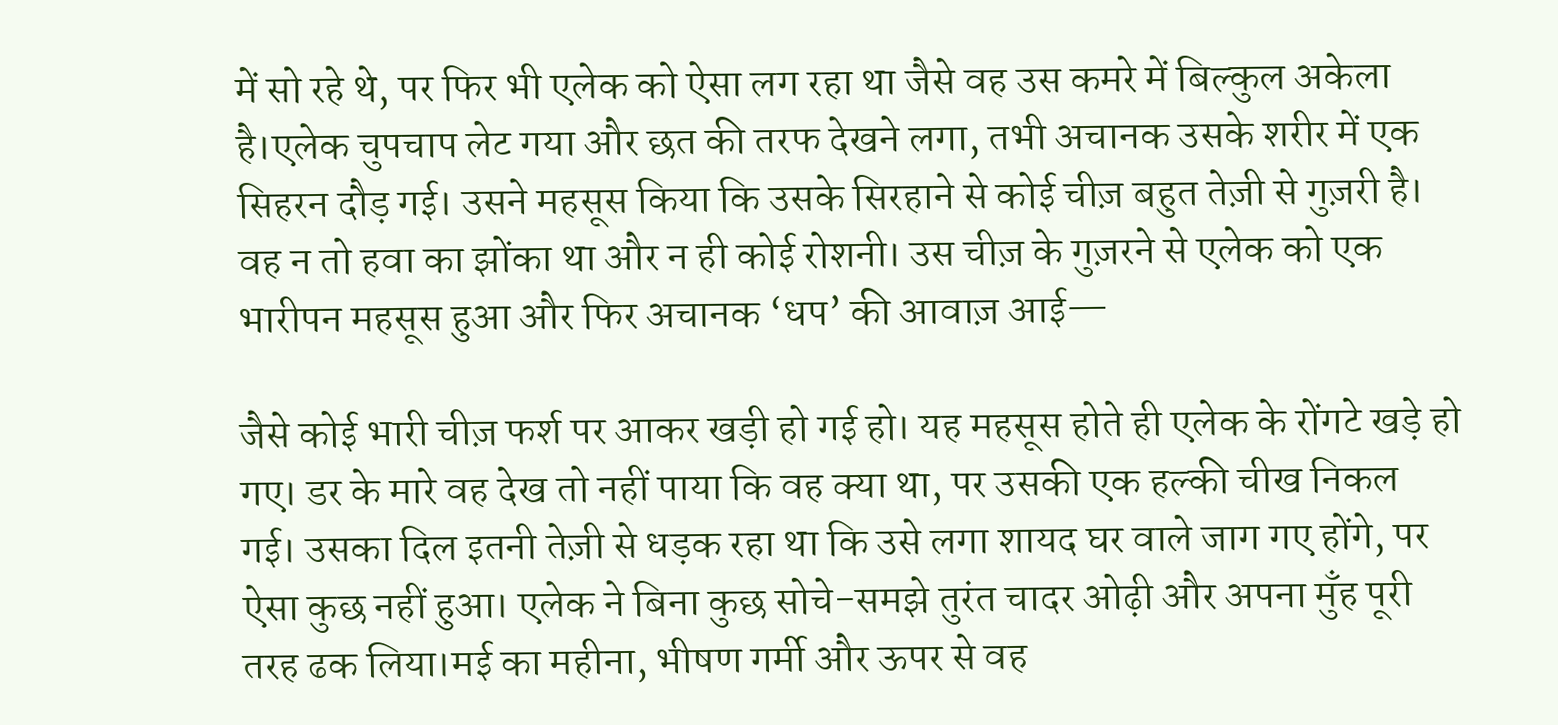में सो रहे थे, पर फिर भी एलेक को ऐसा लग रहा था जैसे वह उस कमरे में बिल्कुल अकेला है।एलेक चुपचाप लेट गया और छत की तरफ देखने लगा, तभी अचानक उसके शरीर में एक सिहरन दौड़ गई। उसने महसूस किया कि उसके सिरहाने से कोई चीज़ बहुत तेज़ी से गुज़री है। वह न तो हवा का झोंका था और न ही कोई रोशनी। उस चीज़ के गुज़रने से एलेक को एक भारीपन महसूस हुआ और फिर अचानक ‘धप’ की आवाज़ आई—

जैसे कोई भारी चीज़ फर्श पर आकर खड़ी हो गई हो। यह महसूस होते ही एलेक के रोंगटे खड़े हो गए। डर के मारे वह देख तो नहीं पाया कि वह क्या था, पर उसकी एक हल्की चीख निकल गई। उसका दिल इतनी तेज़ी से धड़क रहा था कि उसे लगा शायद घर वाले जाग गए होंगे, पर ऐसा कुछ नहीं हुआ। एलेक ने बिना कुछ सोचे-समझे तुरंत चादर ओढ़ी और अपना मुँह पूरी तरह ढक लिया।मई का महीना, भीषण गर्मी और ऊपर से वह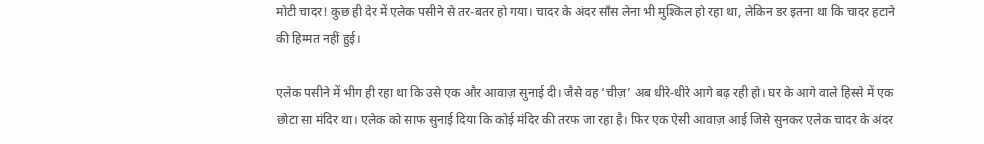मोटी चादर! कुछ ही देर में एलेक पसीने से तर-बतर हो गया। चादर के अंदर साँस लेना भी मुश्किल हो रहा था, लेकिन डर इतना था कि चादर हटाने की हिम्मत नहीं हुई।

एलेक पसीने में भीग ही रहा था कि उसे एक और आवाज़ सुनाई दी। जैसे वह ‘चीज़’ अब धीरे-धीरे आगे बढ़ रही हो। घर के आगे वाले हिस्से में एक छोटा सा मंदिर था। एलेक को साफ सुनाई दिया कि कोई मंदिर की तरफ जा रहा है। फिर एक ऐसी आवाज़ आई जिसे सुनकर एलेक चादर के अंदर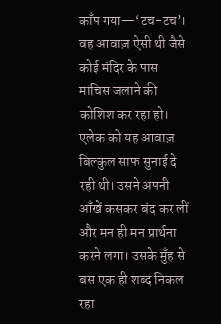काँप गया—‘टच-टच’। वह आवाज़ ऐसी थी जैसे कोई मंदिर के पास माचिस जलाने की कोशिश कर रहा हो। एलेक को यह आवाज़ बिल्कुल साफ सुनाई दे रही थी। उसने अपनी आँखें कसकर बंद कर लीं और मन ही मन प्रार्थना करने लगा। उसके मुँह से बस एक ही शब्द निकल रहा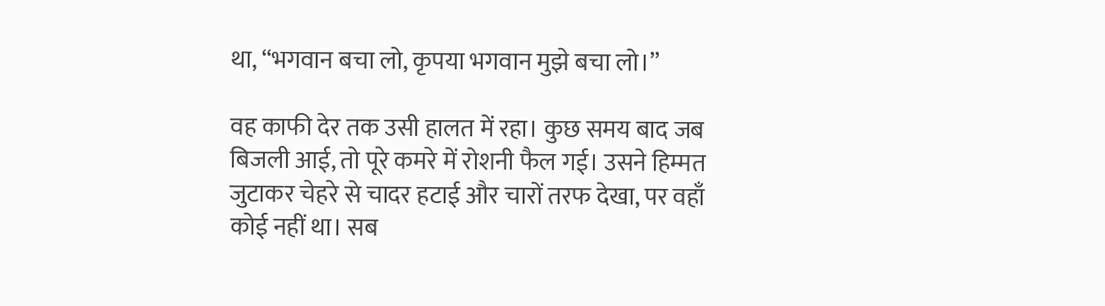था, “भगवान बचा लो, कृपया भगवान मुझे बचा लो।”

वह काफी देर तक उसी हालत में रहा। कुछ समय बाद जब बिजली आई, तो पूरे कमरे में रोशनी फैल गई। उसने हिम्मत जुटाकर चेहरे से चादर हटाई और चारों तरफ देखा, पर वहाँ कोई नहीं था। सब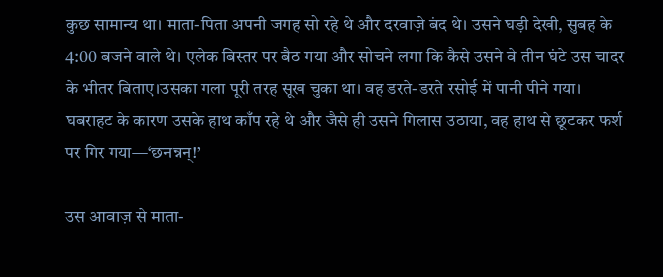कुछ सामान्य था। माता-पिता अपनी जगह सो रहे थे और दरवाज़े बंद थे। उसने घड़ी देखी, सुबह के 4:00 बजने वाले थे। एलेक बिस्तर पर बैठ गया और सोचने लगा कि कैसे उसने वे तीन घंटे उस चादर के भीतर बिताए।उसका गला पूरी तरह सूख चुका था। वह डरते-डरते रसोई में पानी पीने गया। घबराहट के कारण उसके हाथ काँप रहे थे और जैसे ही उसने गिलास उठाया, वह हाथ से छूटकर फर्श पर गिर गया—‘छनन्नन्!’

उस आवाज़ से माता-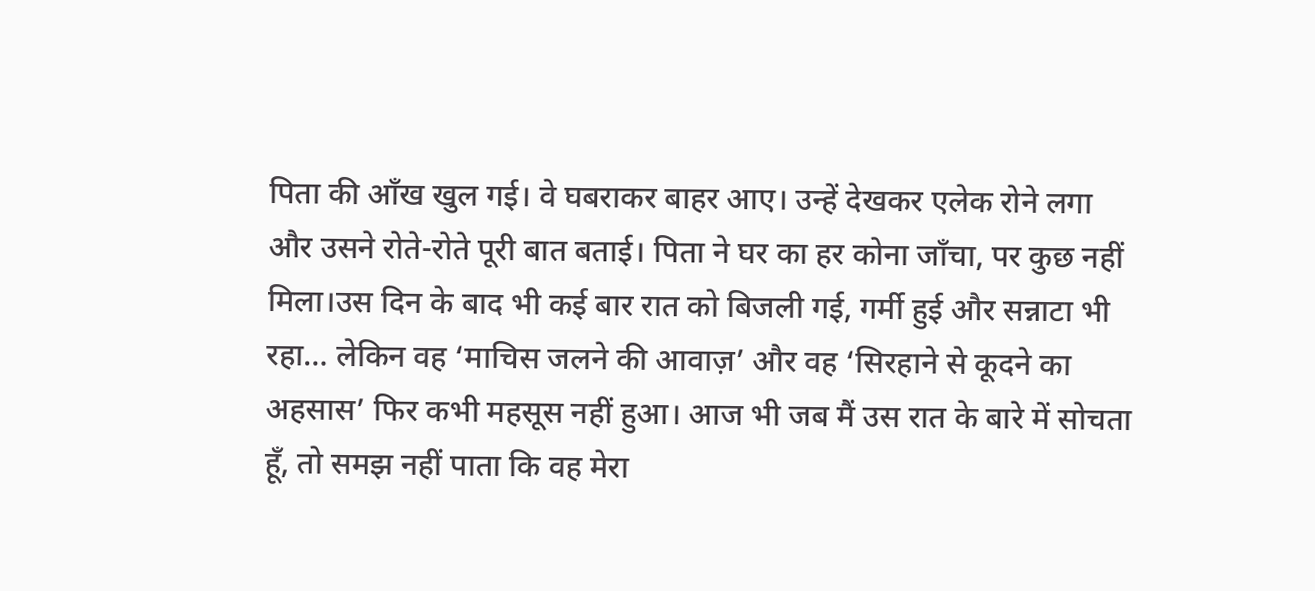पिता की आँख खुल गई। वे घबराकर बाहर आए। उन्हें देखकर एलेक रोने लगा और उसने रोते-रोते पूरी बात बताई। पिता ने घर का हर कोना जाँचा, पर कुछ नहीं मिला।उस दिन के बाद भी कई बार रात को बिजली गई, गर्मी हुई और सन्नाटा भी रहा… लेकिन वह ‘माचिस जलने की आवाज़’ और वह ‘सिरहाने से कूदने का अहसास’ फिर कभी महसूस नहीं हुआ। आज भी जब मैं उस रात के बारे में सोचता हूँ, तो समझ नहीं पाता कि वह मेरा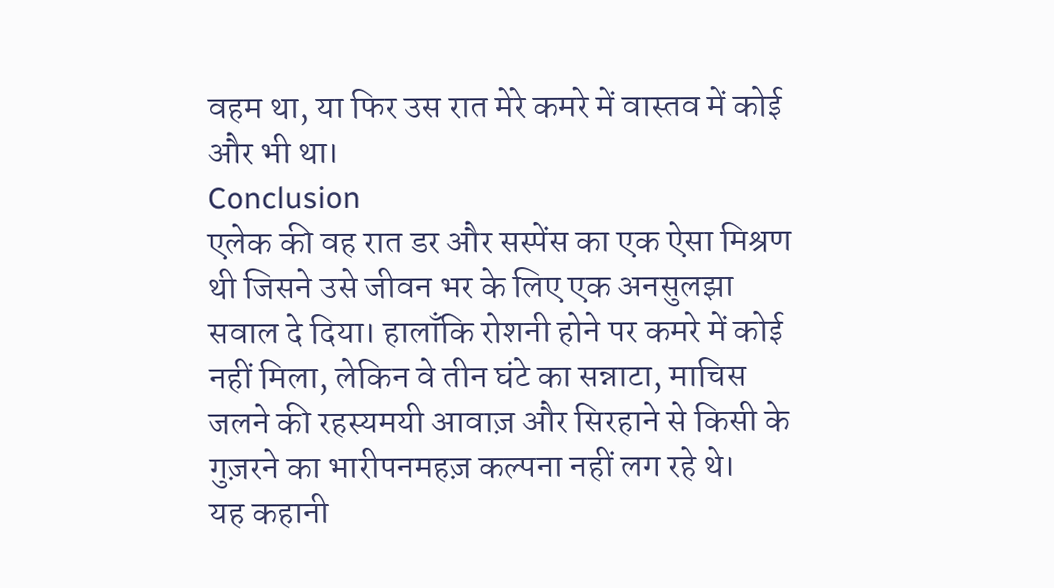वहम था, या फिर उस रात मेरे कमरे में वास्तव में कोई और भी था।
Conclusion
एलेक की वह रात डर और सस्पेंस का एक ऐसा मिश्रण थी जिसने उसे जीवन भर के लिए एक अनसुलझा सवाल दे दिया। हालाँकि रोशनी होने पर कमरे में कोई नहीं मिला, लेकिन वे तीन घंटे का सन्नाटा, माचिस जलने की रहस्यमयी आवाज़ और सिरहाने से किसी के गुज़रने का भारीपनमहज़ कल्पना नहीं लग रहे थे।
यह कहानी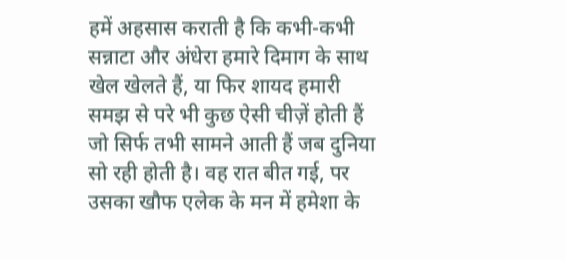हमें अहसास कराती है कि कभी-कभी सन्नाटा और अंधेरा हमारे दिमाग के साथ खेल खेलते हैं, या फिर शायद हमारी समझ से परे भी कुछ ऐसी चीज़ें होती हैं जो सिर्फ तभी सामने आती हैं जब दुनिया सो रही होती है। वह रात बीत गई, पर उसका खौफ एलेक के मन में हमेशा के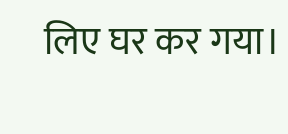लिए घर कर गया।